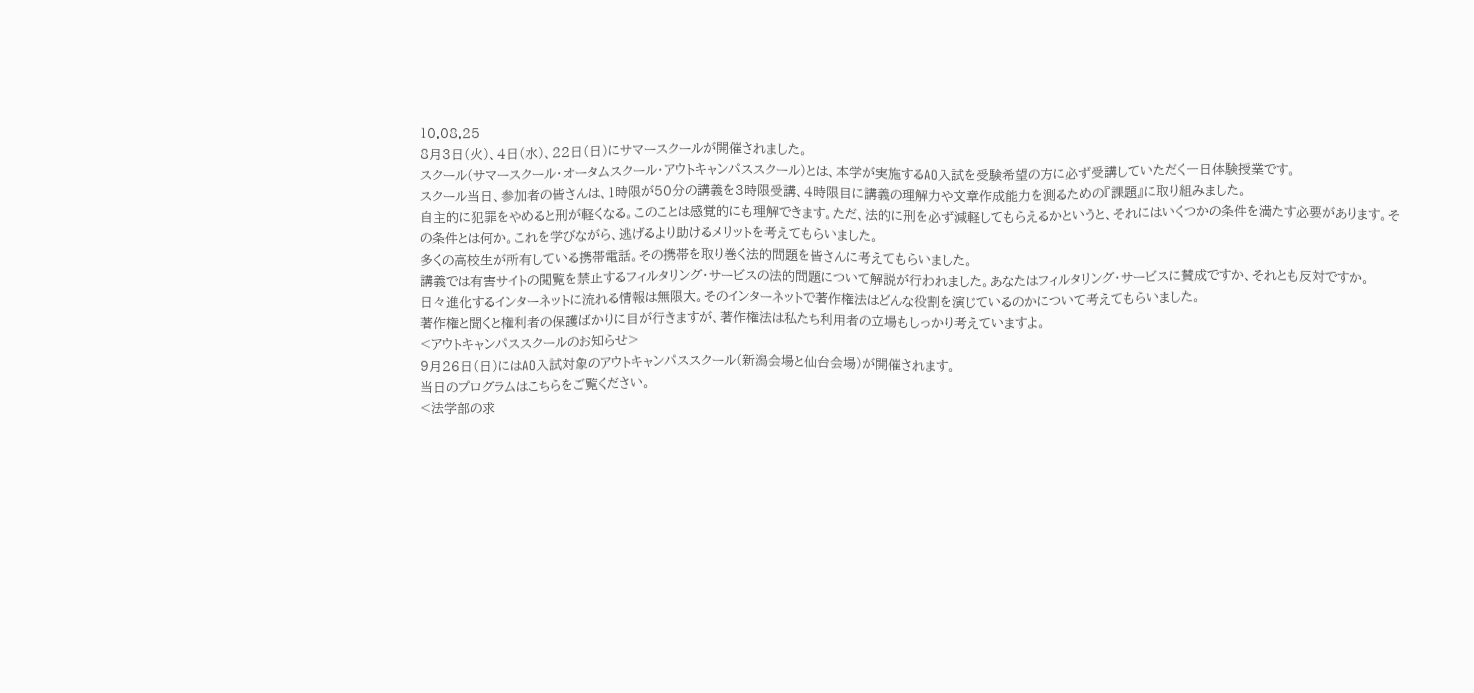10.08.25
8月3日(火)、4日(水)、22日(日)にサマースクールが開催されました。
スクール(サマースクール・オータムスクール・アウトキャンパススクール)とは、本学が実施するAO入試を受験希望の方に必ず受講していただく一日体験授業です。
スクール当日、参加者の皆さんは、1時限が50分の講義を3時限受講、4時限目に講義の理解力や文章作成能力を測るための『課題』に取り組みました。
自主的に犯罪をやめると刑が軽くなる。このことは感覚的にも理解できます。ただ、法的に刑を必ず減軽してもらえるかというと、それにはいくつかの条件を満たす必要があります。その条件とは何か。これを学びながら、逃げるより助けるメリットを考えてもらいました。
多くの高校生が所有している携帯電話。その携帯を取り巻く法的問題を皆さんに考えてもらいました。
講義では有害サイトの閲覧を禁止するフィルタリング・サービスの法的問題について解説が行われました。あなたはフィルタリング・サービスに賛成ですか、それとも反対ですか。
日々進化するインターネットに流れる情報は無限大。そのインターネットで著作権法はどんな役割を演じているのかについて考えてもらいました。
著作権と聞くと権利者の保護ばかりに目が行きますが、著作権法は私たち利用者の立場もしっかり考えていますよ。
<アウトキャンパススクールのお知らせ>
9月26日(日)にはAO入試対象のアウトキャンパススクール(新潟会場と仙台会場)が開催されます。
当日のプログラムはこちらをご覧ください。
<法学部の求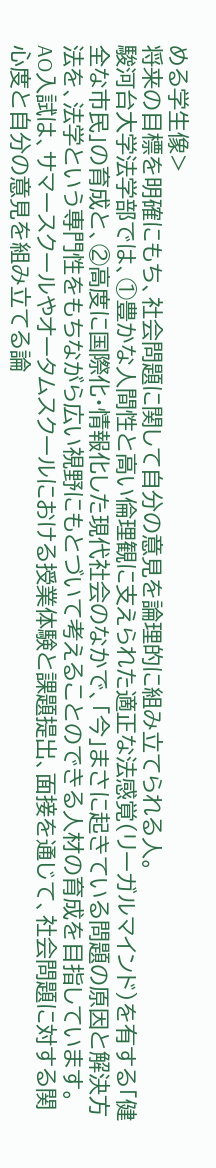める学生像>
将来の目標を明確にもち、社会問題に関して自分の意見を論理的に組み立てられる人。
駿河台大学法学部では、①豊かな人間性と高い倫理観に支えられた適正な法感覚(リーガルマインド)を有する「健全な市民」の育成と、②高度に国際化・情報化した現代社会のなかで、「今」まさに起きている問題の原因と解決方法を、法学という専門性をもちながら広い視野にもとづいて考えることのできる人材の育成を目指しています。
AO入試は、サマースクールやオータムスクールにおける授業体験と課題提出、面接を通じて、社会問題に対する関心度と自分の意見を組み立てる論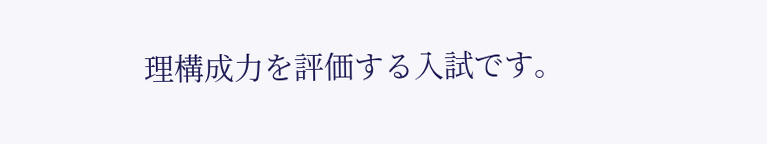理構成力を評価する入試です。